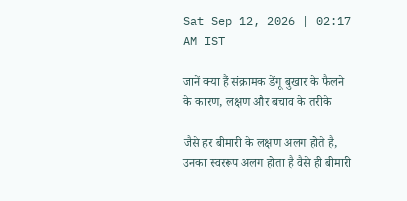Sat Sep 12, 2026 | 02:17 AM IST

जानें क्‍या हैं संक्रामक डेंगू बुखार के फैलने के कारण, लक्षण और बचाव के तरीके

जैसे हर बीमारी के लक्षण अलग होते है, उनका स्वररूप अलग होता है वैसे ही बीमारी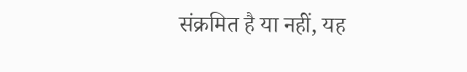संक्रमित है या नहीं, यह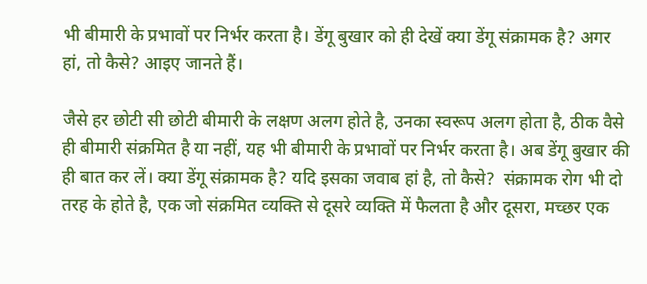भी बीमारी के प्रभावों पर निर्भर करता है। डेंगू बुखार को ही देखें क्या डेंगू संक्रामक है? अगर हां, तो कैसे? आइए जानते हैं।

जैसे हर छोटी सी छोटी बीमारी के लक्षण अलग होते है, उनका स्वरूप अलग होता है, ठीक वैसे ही बीमारी संक्रमित है या नहीं, यह भी बीमारी के प्रभावों पर निर्भर करता है। अब डेंगू बुखार की ही बात कर लें। क्या डेंगू संक्रामक है? यदि इसका जवाब हां है, तो कैसे?  संक्रामक रोग भी दो तरह के होते है, एक जो संक्रमित व्‍यक्ति से दूसरे व्‍यक्ति में फैलता है और दूसरा, मच्‍छर एक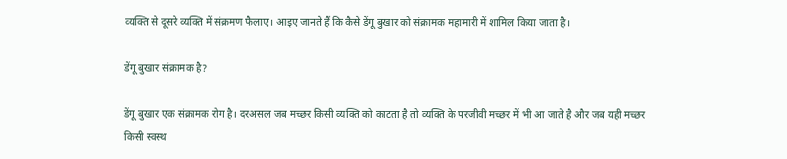व्‍यक्ति से दूसरे व्यक्ति में संक्रमण फैलाए। आइए जानते हैं कि कैसे डेंगू बुखार को संक्रामक महामारी में शामिल किया जाता है।

डेंगू बुखार संक्रामक है?

डेंगू बुखार एक संक्रामक रोग है। दरअसल जब मच्छर किसी व्यक्ति को काटता है तो व्यक्ति के परजीवी मच्छर में भी आ जाते है और जब यही मच्छर किसी स्वस्थ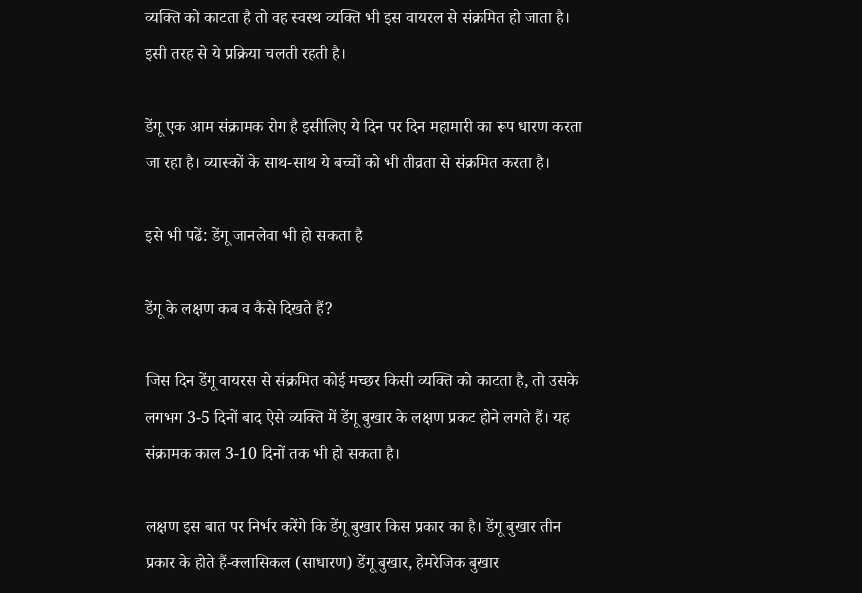व्यक्ति को काटता है तो वह स्वस्थ व्यक्ति भी इस वायरल से संक्रमित हो जाता है। इसी तरह से ये प्रक्रिया चलती रहती है।

डेंगू एक आम संक्रामक रोग है इसीलिए ये दिन पर दिन महामारी का रूप धारण करता जा रहा है। व्यास्कों के साथ-साथ ये बच्चों को भी तीव्रता से संक्रमित करता है।

इसे भी पढें: डेंगू जानलेवा भी हो सकता है

डेंगू के लक्षण कब व कैसे दिखते हैं?

जिस दिन डेंगू वायरस से संक्रमित कोई मच्छर किसी व्यक्ति को काटता है, तो उसके लगभग 3-5 दिनों बाद ऐसे व्यक्ति में डेंगू बुखार के लक्षण प्रकट होने लगते हैं। यह संक्रामक काल 3-10 दिनों तक भी हो सकता है।

लक्षण इस बात पर निर्भर करेंगे कि डेंगू बुखार किस प्रकार का है। डेंगू बुखार तीन प्रकार के होते हैं-क्लासिकल (साधारण) डेंगू बुखार, हेमरेजिक बुखार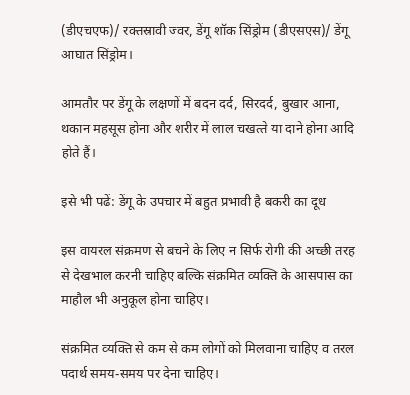(डीएचएफ)/ रक्तस्रावी ज्वर, डेंगू शॉक सिंड्रोम (डीएसएस)/ डेंगू आघात सिंड्रोम।

आमतौर पर डेंगू के लक्षणों में बदन दर्द, सिरदर्द, बुखार आना, थकान महसूस होना और शरीर में लाल चखत्‍ते या दाने होना आदि होते हैं।

इसे भी पढें: डेंगू के उपचार में बहुत प्रभावी है बकरी का दूध

इस वायरल संक्रमण से बचने के लिए न सिर्फ रोगी की अच्छी तरह से देखभाल करनी चाहिए बल्कि संक्रमित व्यक्ति के आसपास का मा‍हौल भी अनुकूल होना चाहिए।

संक्रमित व्‍यक्ति से कम से कम लोगों को मिलवाना चाहिए व तरल पदार्थ समय-समय पर देना चाहिए।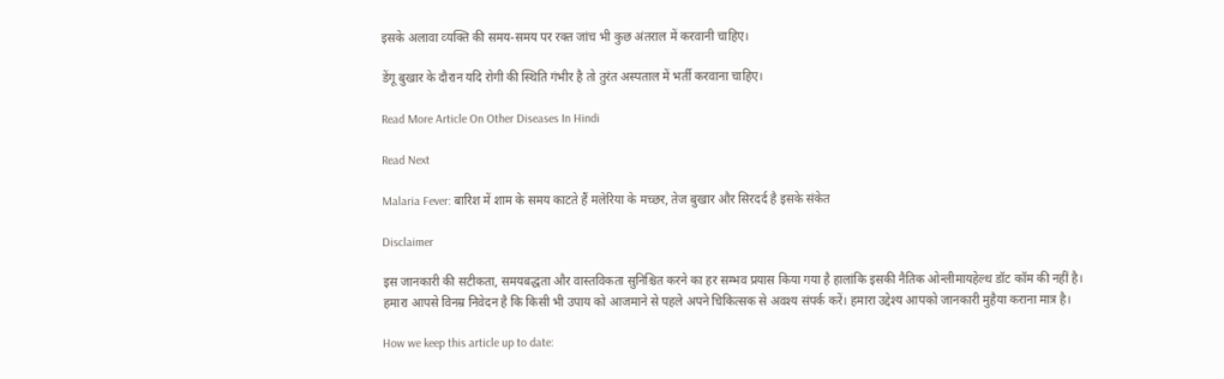इसके अलावा व्‍यक्ति की समय-समय पर रक्त जांच भी कुछ अंतराल में करवानी चाहिए।

डेंगू बुखार के दौरान यदि रोगी की स्थिति गंभीर है तो तुरंत अस्पताल में भर्ती करवाना चाहिए।

Read More Article On Other Diseases In Hindi

Read Next

Malaria Fever: बारिश में शाम के समय काटते हैं मलेरिया के मच्‍छर, तेज बुखार और सिरदर्द है इसके संकेत

Disclaimer

इस जानकारी की सटीकता, समयबद्धता और वास्तविकता सुनिश्चित करने का हर सम्भव प्रयास किया गया है हालांकि इसकी नैतिक ओन्लीमायहेल्थ डॉट कॉम की नहीं है। हमारा आपसे विनम्र निवेदन है कि किसी भी उपाय को आजमाने से पहले अपने चिकित्सक से अवश्य संपर्क करें। हमारा उद्देश्य आपको जानकारी मुहैया कराना मात्र है।

How we keep this article up to date: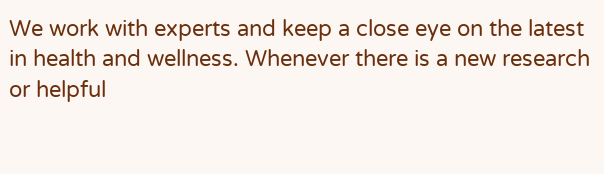We work with experts and keep a close eye on the latest in health and wellness. Whenever there is a new research or helpful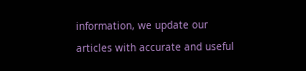information, we update our articles with accurate and useful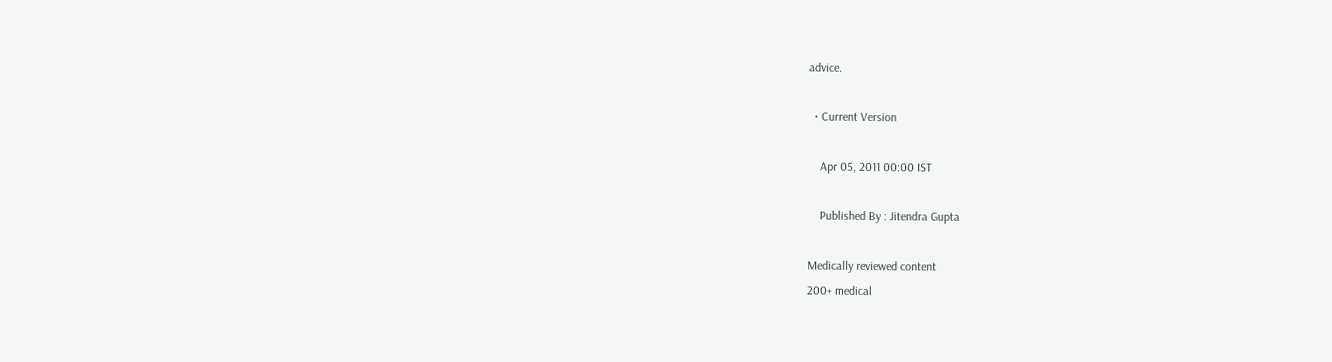advice.

  • Current Version

    Apr 05, 2011 00:00 IST

    Published By : Jitendra Gupta

Medically reviewed content
200+ medical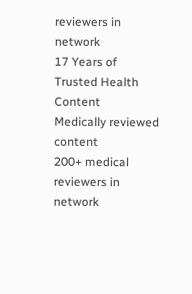reviewers in network
17 Years of Trusted Health Content
Medically reviewed content
200+ medical reviewers in network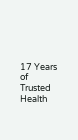17 Years of Trusted Health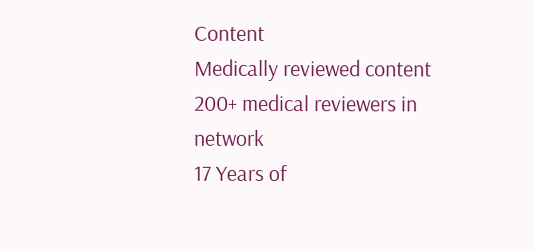Content
Medically reviewed content
200+ medical reviewers in network
17 Years of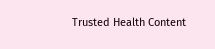Trusted Health Content